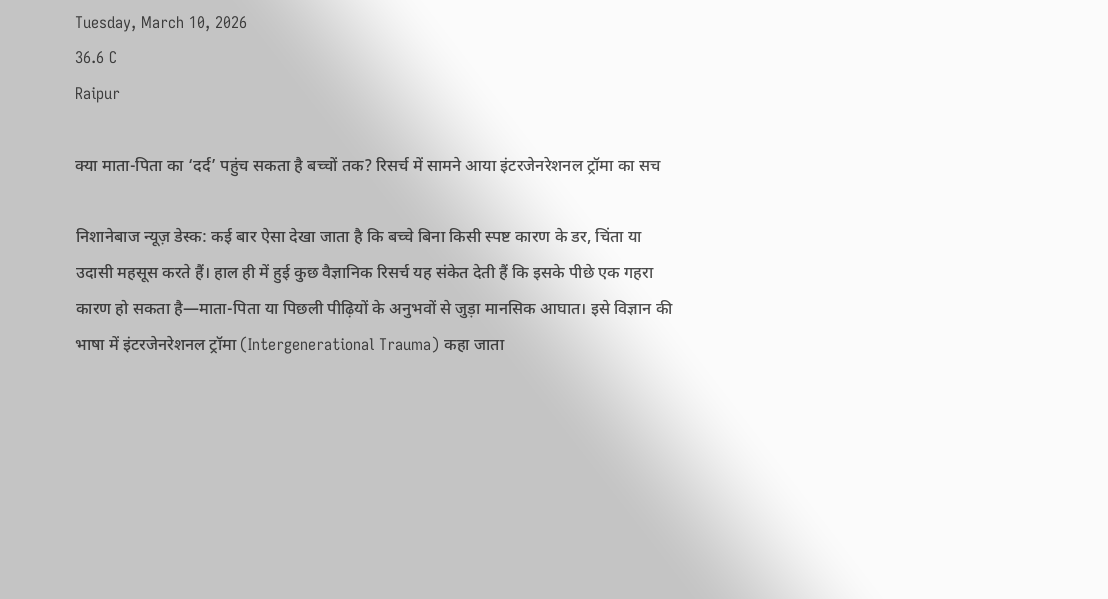Tuesday, March 10, 2026
36.6 C
Raipur

क्या माता-पिता का ‘दर्द’ पहुंच सकता है बच्चों तक? रिसर्च में सामने आया इंटरजेनरेशनल ट्रॉमा का सच

निशानेबाज न्यूज़ डेस्क: कई बार ऐसा देखा जाता है कि बच्चे बिना किसी स्पष्ट कारण के डर, चिंता या उदासी महसूस करते हैं। हाल ही में हुई कुछ वैज्ञानिक रिसर्च यह संकेत देती हैं कि इसके पीछे एक गहरा कारण हो सकता है—माता-पिता या पिछली पीढ़ियों के अनुभवों से जुड़ा मानसिक आघात। इसे विज्ञान की भाषा में इंटरजेनरेशनल ट्रॉमा (Intergenerational Trauma) कहा जाता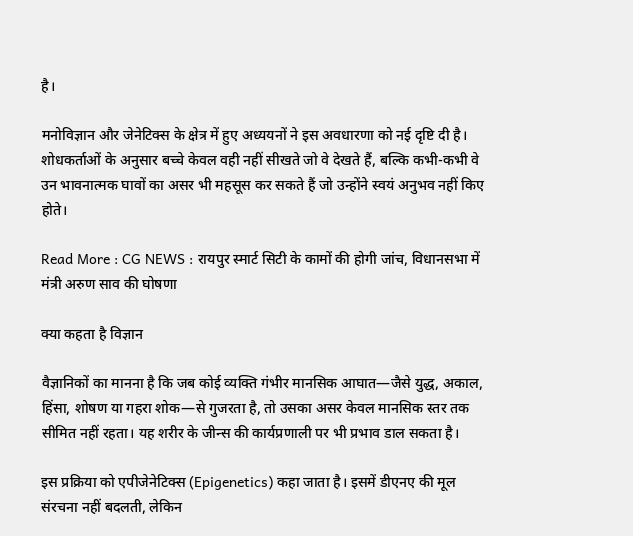है।

मनोविज्ञान और जेनेटिक्स के क्षेत्र में हुए अध्ययनों ने इस अवधारणा को नई दृष्टि दी है। शोधकर्ताओं के अनुसार बच्चे केवल वही नहीं सीखते जो वे देखते हैं, बल्कि कभी-कभी वे उन भावनात्मक घावों का असर भी महसूस कर सकते हैं जो उन्होंने स्वयं अनुभव नहीं किए होते।

Read More : CG NEWS : रायपुर स्मार्ट सिटी के कामों की होगी जांच, विधानसभा में मंत्री अरुण साव की घोषणा

क्या कहता है विज्ञान

वैज्ञानिकों का मानना है कि जब कोई व्यक्ति गंभीर मानसिक आघात—जैसे युद्ध, अकाल, हिंसा, शोषण या गहरा शोक—से गुजरता है, तो उसका असर केवल मानसिक स्तर तक सीमित नहीं रहता। यह शरीर के जीन्स की कार्यप्रणाली पर भी प्रभाव डाल सकता है।

इस प्रक्रिया को एपीजेनेटिक्स (Epigenetics) कहा जाता है। इसमें डीएनए की मूल संरचना नहीं बदलती, लेकिन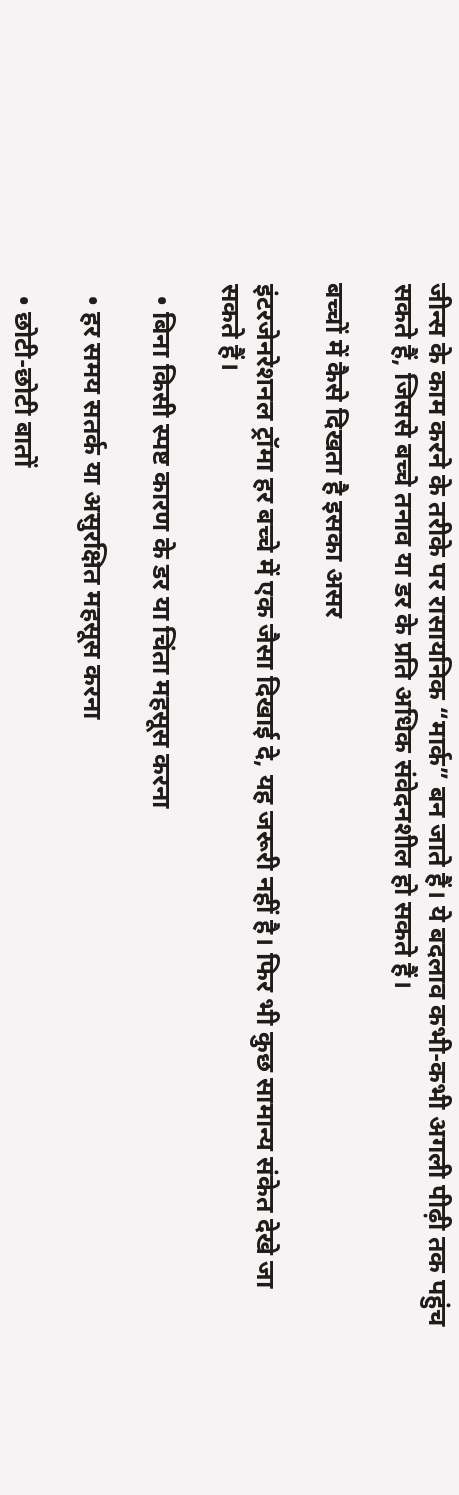जीन्स के काम करने के तरीके पर रासायनिक “मार्क” बन जाते हैं। ये बदलाव कभी-कभी अगली पीढ़ी तक पहुंच सकते हैं, जिससे बच्चे तनाव या डर के प्रति अधिक संवेदनशील हो सकते हैं।

बच्चों में कैसे दिखता है इसका असर

इंटरजेनरेशनल ट्रॉमा हर बच्चे में एक जैसा दिखाई दे, यह जरूरी नहीं है। फिर भी कुछ सामान्य संकेत देखे जा सकते हैं।

  • बिना किसी स्पष्ट कारण के डर या चिंता महसूस करना

  • हर समय सतर्क या असुरक्षित महसूस करना

  • छोटी-छोटी बातों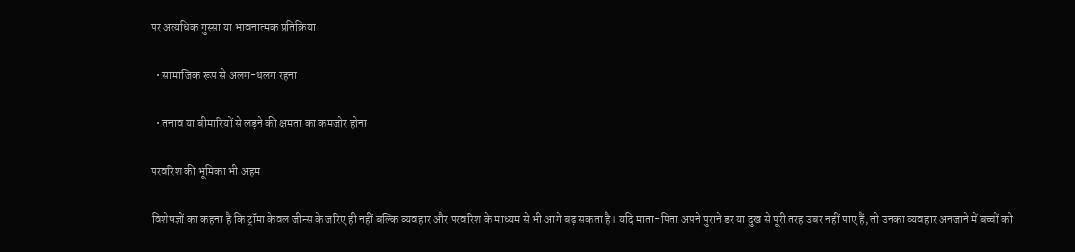पर अत्यधिक गुस्सा या भावनात्मक प्रतिक्रिया

  • सामाजिक रूप से अलग-थलग रहना

  • तनाव या बीमारियों से लड़ने की क्षमता का कमजोर होना

परवरिश की भूमिका भी अहम

विशेषज्ञों का कहना है कि ट्रॉमा केवल जीन्स के जरिए ही नहीं बल्कि व्यवहार और परवरिश के माध्यम से भी आगे बढ़ सकता है। यदि माता-पिता अपने पुराने डर या दुख से पूरी तरह उबर नहीं पाए हैं, तो उनका व्यवहार अनजाने में बच्चों को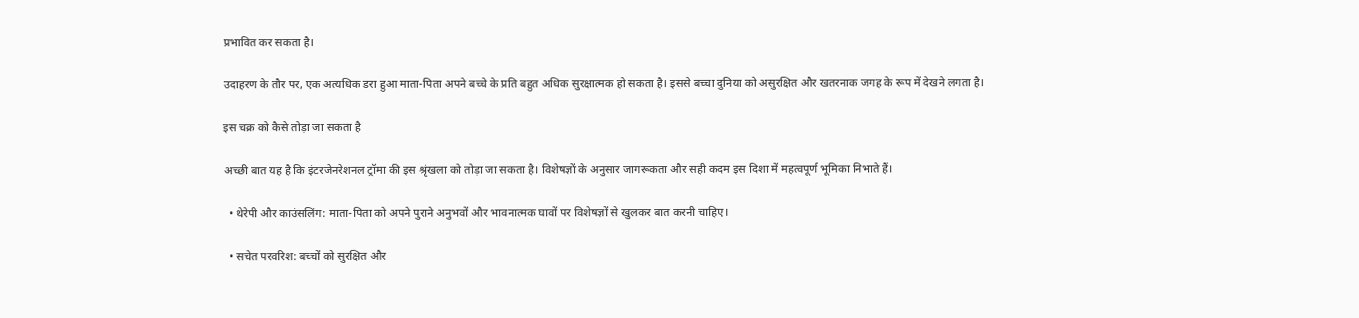प्रभावित कर सकता है।

उदाहरण के तौर पर, एक अत्यधिक डरा हुआ माता-पिता अपने बच्चे के प्रति बहुत अधिक सुरक्षात्मक हो सकता है। इससे बच्चा दुनिया को असुरक्षित और खतरनाक जगह के रूप में देखने लगता है।

इस चक्र को कैसे तोड़ा जा सकता है

अच्छी बात यह है कि इंटरजेनरेशनल ट्रॉमा की इस श्रृंखला को तोड़ा जा सकता है। विशेषज्ञों के अनुसार जागरूकता और सही कदम इस दिशा में महत्वपूर्ण भूमिका निभाते हैं।

  • थेरेपी और काउंसलिंग: माता-पिता को अपने पुराने अनुभवों और भावनात्मक घावों पर विशेषज्ञों से खुलकर बात करनी चाहिए।

  • सचेत परवरिश: बच्चों को सुरक्षित और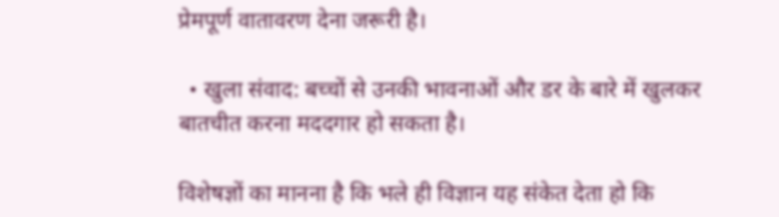प्रेमपूर्ण वातावरण देना जरूरी है।

  • खुला संवाद: बच्चों से उनकी भावनाओं और डर के बारे में खुलकर बातचीत करना मददगार हो सकता है।

विशेषज्ञों का मानना है कि भले ही विज्ञान यह संकेत देता हो कि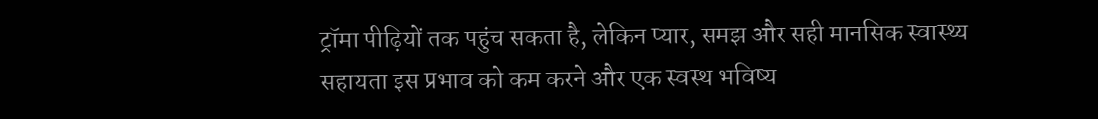ट्रॉमा पीढ़ियों तक पहुंच सकता है, लेकिन प्यार, समझ और सही मानसिक स्वास्थ्य सहायता इस प्रभाव को कम करने और एक स्वस्थ भविष्य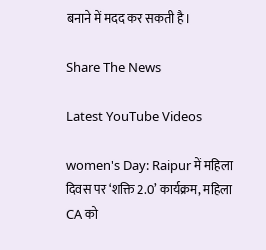बनाने में मदद कर सकती है।

Share The News

Latest YouTube Videos

women's Day: Raipur में महिला दिवस पर ‘शक्ति 2.0’ कार्यक्रम, महिला CA को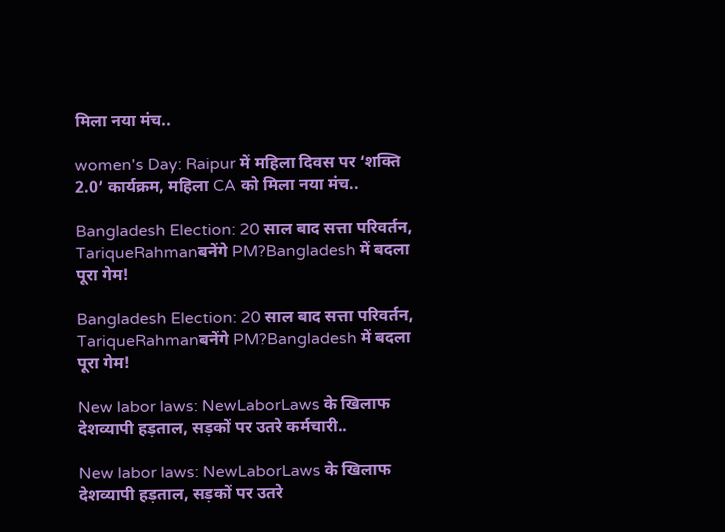मिला नया मंच..

women's Day: Raipur में महिला दिवस पर ‘शक्ति 2.0’ कार्यक्रम, महिला CA को मिला नया मंच..

Bangladesh Election: 20 साल बाद सत्ता परिवर्तन, TariqueRahmanबनेंगे PM?Bangladesh में बदला पूरा गेम!

Bangladesh Election: 20 साल बाद सत्ता परिवर्तन, TariqueRahmanबनेंगे PM?Bangladesh में बदला पूरा गेम!

New labor laws: NewLaborLaws के खिलाफ देशव्यापी हड़ताल, सड़कों पर उतरे कर्मचारी..

New labor laws: NewLaborLaws के खिलाफ देशव्यापी हड़ताल, सड़कों पर उतरे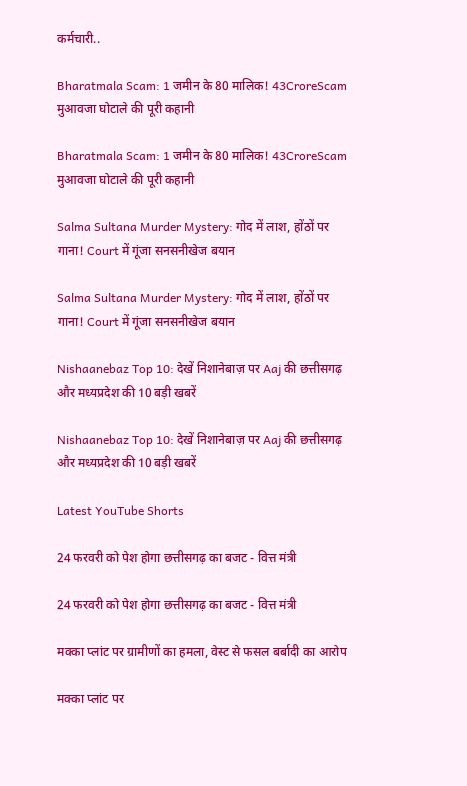कर्मचारी..

Bharatmala Scam: 1 जमीन के 80 मालिक! 43CroreScam  मुआवजा घोटाले की पूरी कहानी

Bharatmala Scam: 1 जमीन के 80 मालिक! 43CroreScam मुआवजा घोटाले की पूरी कहानी

Salma Sultana Murder Mystery: गोद में लाश, होंठों पर गाना! Court में गूंजा सनसनीखेज बयान

Salma Sultana Murder Mystery: गोद में लाश, होंठों पर गाना! Court में गूंजा सनसनीखेज बयान

Nishaanebaz Top 10: देखें निशानेबाज़ पर Aaj की छत्तीसगढ़ और मध्यप्रदेश की 10 बड़ी खबरें

Nishaanebaz Top 10: देखें निशानेबाज़ पर Aaj की छत्तीसगढ़ और मध्यप्रदेश की 10 बड़ी खबरें

Latest YouTube Shorts

24 फरवरी को पेश होगा छत्तीसगढ़ का बजट - वित्त मंत्री

24 फरवरी को पेश होगा छत्तीसगढ़ का बजट - वित्त मंत्री

मक्का प्लांट पर ग्रामीणों का हमला, वेस्ट से फसल बर्बादी का आरोप

मक्का प्लांट पर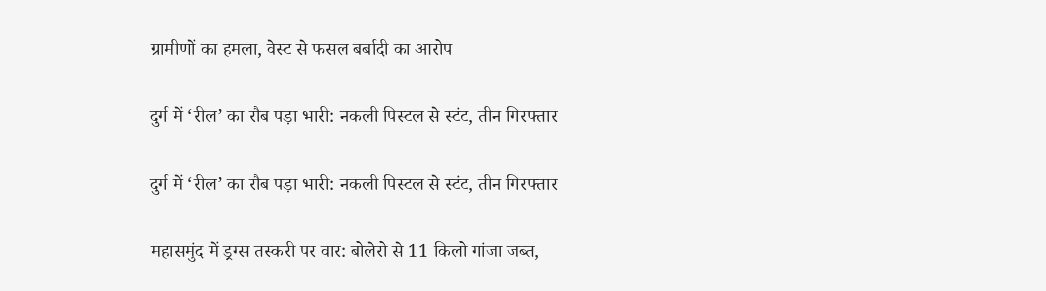ग्रामीणों का हमला, वेस्ट से फसल बर्बादी का आरोप

दुर्ग में ‘रील’ का रौब पड़ा भारी: नकली पिस्टल से स्टंट, तीन गिरफ्तार

दुर्ग में ‘रील’ का रौब पड़ा भारी: नकली पिस्टल से स्टंट, तीन गिरफ्तार

महासमुंद में ड्रग्स तस्करी पर वार: बोलेरो से 11 किलो गांजा जब्त,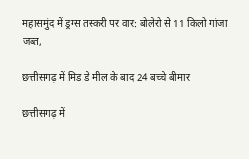महासमुंद में ड्रग्स तस्करी पर वार: बोलेरो से 11 किलो गांजा जब्त,

छत्तीसगढ़ में मिड डे मील के बाद 24 बच्चे बीमार

छत्तीसगढ़ में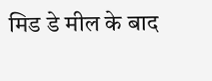मिड डे मील के बाद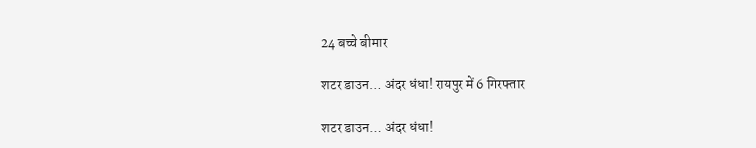24 बच्चे बीमार

शटर डाउन… अंदर धंधा! रायपुर में 6 गिरफ्तार

शटर डाउन… अंदर धंधा!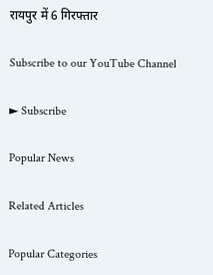रायपुर में 6 गिरफ्तार

Subscribe to our YouTube Channel

► Subscribe

Popular News

Related Articles

Popular Categories